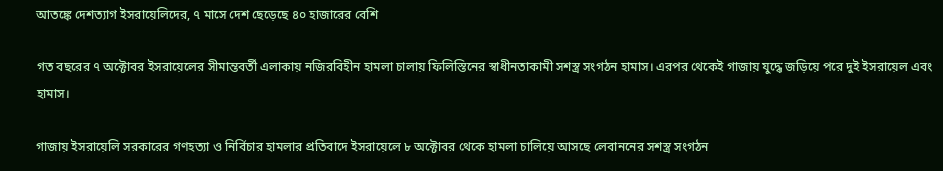আতঙ্কে দেশত্যাগ ইসরায়েলিদের, ৭ মাসে দেশ ছেড়েছে ৪০ হাজারের বেশি

গত বছরের ৭ অক্টোবর ইসরায়েলের সীমান্তবর্তী এলাকায় নজিরবিহীন হামলা চালায় ফিলিস্তিনের স্বাধীনতাকামী সশস্ত্র সংগঠন হামাস। এরপর থেকেই গাজায় যুদ্ধে জড়িয়ে পরে দুই ইসরায়েল এবং হামাস।

গাজায় ইসরায়েলি সরকারের গণহত্যা ও নির্বিচার হামলার প্রতিবাদে ইসরায়েলে ৮ অক্টোবর থেকে হামলা চালিয়ে আসছে লেবাননের সশস্ত্র সংগঠন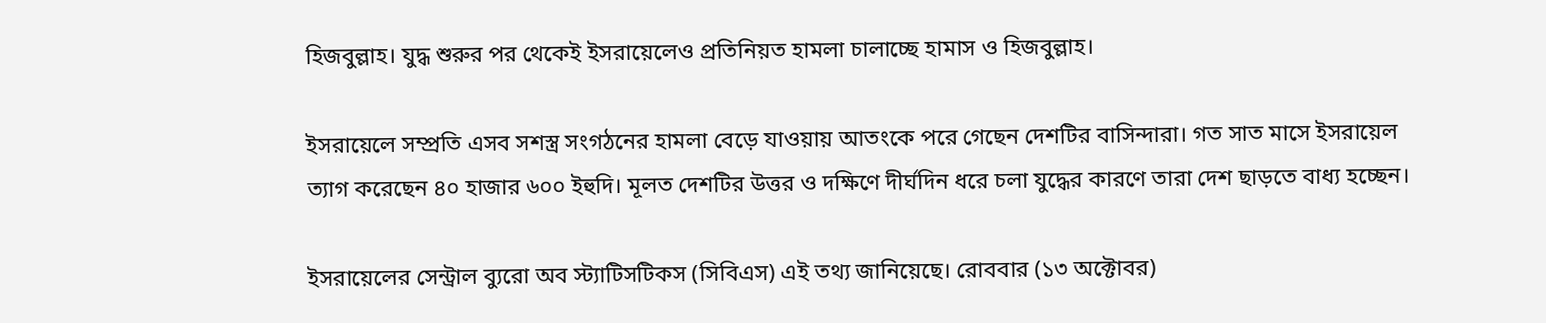হিজবুল্লাহ। যুদ্ধ শুরুর পর থেকেই ইসরায়েলেও প্রতিনিয়ত হামলা চালাচ্ছে হামাস ও হিজবুল্লাহ।

ইসরায়েলে সম্প্রতি এসব সশস্ত্র সংগঠনের হামলা বেড়ে যাওয়ায় আতংকে পরে গেছেন দেশটির বাসিন্দারা। গত সাত মাসে ইসরায়েল ত্যাগ করেছেন ৪০ হাজার ৬০০ ইহুদি। মূলত দেশটির উত্তর ও দক্ষিণে দীর্ঘদিন ধরে চলা যুদ্ধের কারণে তারা দেশ ছাড়তে বাধ্য হচ্ছেন।

ইসরায়েলের সেন্ট্রাল ব্যুরো অব স্ট্যাটিসটিকস (সিবিএস) এই তথ্য জানিয়েছে। রোববার (১৩ অক্টোবর)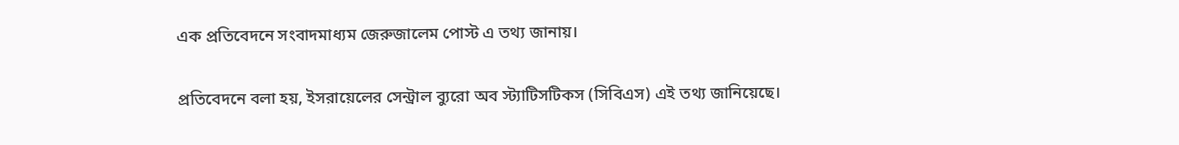এক প্রতিবেদনে সংবাদমাধ্যম জেরুজালেম পোস্ট এ তথ্য জানায়।

প্রতিবেদনে বলা হয়, ইসরায়েলের সেন্ট্রাল ব্যুরো অব স্ট্যাটিসটিকস (সিবিএস) এই তথ্য জানিয়েছে।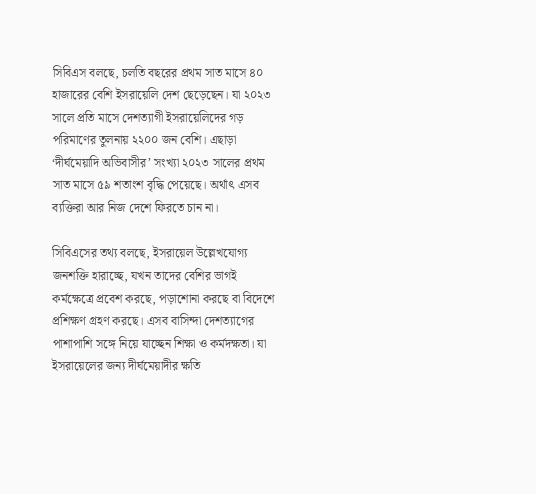সিবিএস বলছে, চলতি বছরের প্রথম সাত মাসে ৪০ হাজারের বেশি ইসরায়েলি দেশ ছেড়েছেন। যা ২০২৩ সালে প্রতি মাসে দেশত্যাগী ইসরায়েলিদের গড় পরিমাণের তুলনায় ২২০০ জন বেশি। এছাড়া ‘দীর্ঘমেয়াদি অভিবাসীর’ সংখ্যা ২০২৩ সালের প্রথম সাত মাসে ৫৯ শতাংশ বৃদ্ধি পেয়েছে। অর্থাৎ এসব ব্যক্তিরা আর নিজ দেশে ফিরতে চান না।

সিবিএসের তথ্য বলছে, ইসরায়েল উল্লেখযোগ্য জনশক্তি হারাচ্ছে, যখন তাদের বেশির ভাগই কর্মক্ষেত্রে প্রবেশ করছে, পড়াশোনা করছে বা বিদেশে প্রশিক্ষণ গ্রহণ করছে। এসব বাসিন্দা দেশত্যাগের পাশাপাশি সঙ্গে নিয়ে যাচ্ছেন শিক্ষা ও কর্মদক্ষতা। যা ইসরায়েলের জন্য দীর্ঘমেয়াদীর ক্ষতি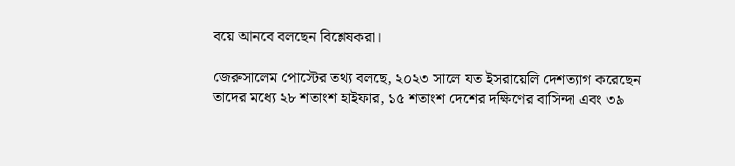বয়ে আনবে বলছেন বিশ্লেষকরা।

জেরুসালেম পোস্টের তথ্য বলছে, ২০২৩ সালে যত ইসরায়েলি দেশত্যাগ করেছেন তাদের মধ্যে ২৮ শতাংশ হাইফার, ১৫ শতাংশ দেশের দক্ষিণের বাসিন্দা এবং ৩৯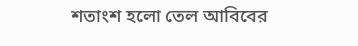শতাংশ হলো তেল আবিবের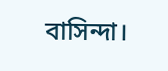বাসিন্দা।